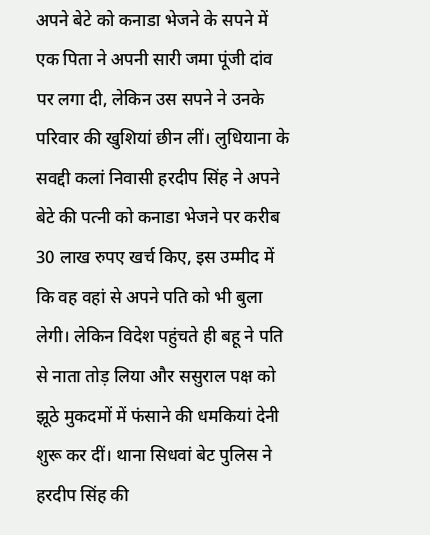अपने बेटे को कनाडा भेजने के सपने में एक पिता ने अपनी सारी जमा पूंजी दांव पर लगा दी, लेकिन उस सपने ने उनके परिवार की खुशियां छीन लीं। लुधियाना के सवद्दी कलां निवासी हरदीप सिंह ने अपने बेटे की पत्नी को कनाडा भेजने पर करीब 30 लाख रुपए खर्च किए, इस उम्मीद में कि वह वहां से अपने पति को भी बुला लेगी। लेकिन विदेश पहुंचते ही बहू ने पति से नाता तोड़ लिया और ससुराल पक्ष को झूठे मुकदमों में फंसाने की धमकियां देनी शुरू कर दीं। थाना सिधवां बेट पुलिस ने हरदीप सिंह की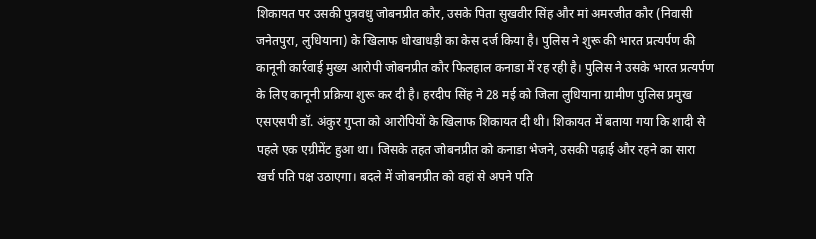शिकायत पर उसकी पुत्रवधु जोबनप्रीत कौर, उसके पिता सुखवीर सिंह और मां अमरजीत कौर (निवासी जनेतपुरा, लुधियाना) के खिलाफ धोखाधड़ी का केस दर्ज किया है। पुलिस ने शुरू की भारत प्रत्यर्पण की कानूनी कार्रवाई मुख्य आरोपी जोबनप्रीत कौर फिलहाल कनाडा में रह रही है। पुलिस ने उसके भारत प्रत्यर्पण के लिए कानूनी प्रक्रिया शुरू कर दी है। हरदीप सिंह ने 28 मई को जिला लुधियाना ग्रामीण पुलिस प्रमुख एसएसपी डॉ. अंकुर गुप्ता को आरोपियों के खिलाफ शिकायत दी थी। शिकायत में बताया गया कि शादी से पहले एक एग्रीमेंट हुआ था। जिसके तहत जोबनप्रीत को कनाडा भेजने, उसकी पढ़ाई और रहने का सारा खर्च पति पक्ष उठाएगा। बदले में जोबनप्रीत को वहां से अपने पति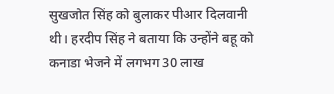सुखजोत सिंह को बुलाकर पीआर दिलवानी थी। हरदीप सिंह ने बताया कि उन्होंने बहू को कनाडा भेजने में लगभग 30 लाख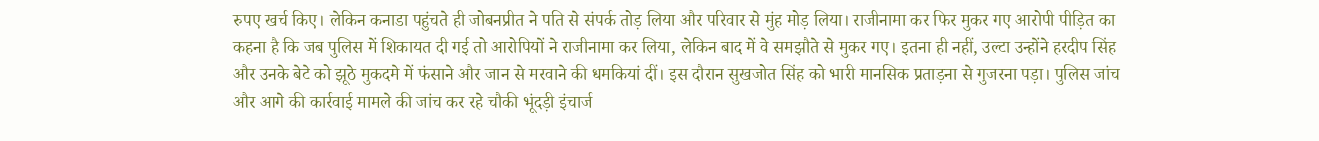रुपए खर्च किए। लेकिन कनाडा पहुंचते ही जोबनप्रीत ने पति से संपर्क तोड़ लिया और परिवार से मुंह मोड़ लिया। राजीनामा कर फिर मुकर गए आरोपी पीड़ित का कहना है कि जब पुलिस में शिकायत दी गई तो आरोपियों ने राजीनामा कर लिया, लेकिन बाद में वे समझौते से मुकर गए। इतना ही नहीं, उल्टा उन्होंने हरदीप सिंह और उनके बेटे को झूठे मुकदमे में फंसाने और जान से मरवाने की धमकियां दीं। इस दौरान सुखजोत सिंह को भारी मानसिक प्रताड़ना से गुजरना पड़ा। पुलिस जांच और आगे की कार्रवाई मामले की जांच कर रहे चौकी भूंदड़ी इंचार्ज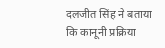दलजीत सिंह ने बताया कि कानूनी प्रक्रिया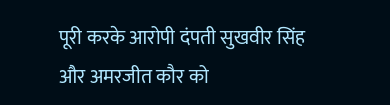पूरी करके आरोपी दंपती सुखवीर सिंह और अमरजीत कौर को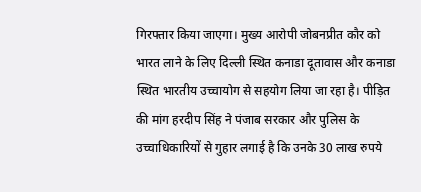गिरफ्तार किया जाएगा। मुख्य आरोपी जोबनप्रीत कौर को भारत लाने के लिए दिल्ली स्थित कनाडा दूतावास और कनाडा स्थित भारतीय उच्चायोग से सहयोग लिया जा रहा है। पीड़ित की मांग हरदीप सिंह ने पंजाब सरकार और पुलिस के उच्चाधिकारियों से गुहार लगाई है कि उनके 30 लाख रुपये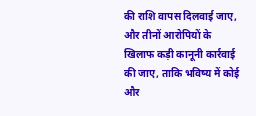की राशि वापस दिलवाई जाए, और तीनों आरोपियों के खिलाफ कड़ी कानूनी कार्रवाई की जाए, ताकि भविष्य में कोई और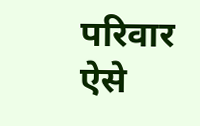परिवार ऐसे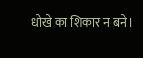धोखे का शिकार न बने।